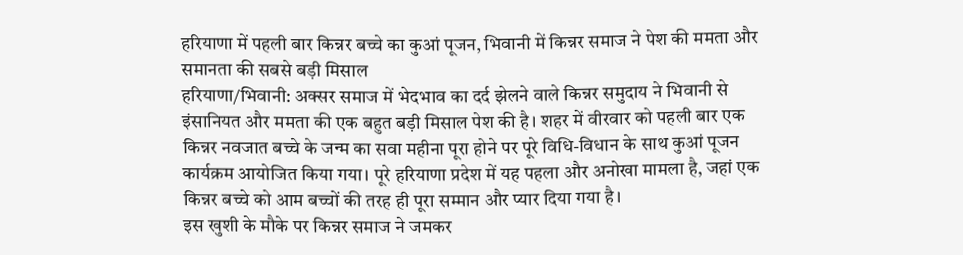हरियाणा में पहली बार किन्नर बच्चे का कुआं पूजन, भिवानी में किन्नर समाज ने पेश की ममता और समानता की सबसे बड़ी मिसाल
हरियाणा/भिवानी: अक्सर समाज में भेदभाव का दर्द झेलने वाले किन्नर समुदाय ने भिवानी से इंसानियत और ममता की एक बहुत बड़ी मिसाल पेश की है। शहर में वीरवार को पहली बार एक किन्नर नवजात बच्चे के जन्म का सवा महीना पूरा होने पर पूरे विधि-विधान के साथ कुआं पूजन कार्यक्रम आयोजित किया गया। पूरे हरियाणा प्रदेश में यह पहला और अनोखा मामला है, जहां एक किन्नर बच्चे को आम बच्चों की तरह ही पूरा सम्मान और प्यार दिया गया है।
इस खुशी के मौके पर किन्नर समाज ने जमकर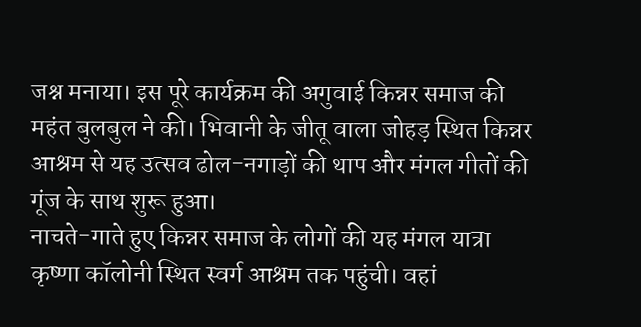जश्न मनाया। इस पूरे कार्यक्रम की अगुवाई किन्नर समाज की महंत बुलबुल ने की। भिवानी के जीतू वाला जोहड़ स्थित किन्नर आश्रम से यह उत्सव ढोल-नगाड़ों की थाप और मंगल गीतों की गूंज के साथ शुरू हुआ।
नाचते-गाते हुए किन्नर समाज के लोगों की यह मंगल यात्रा कृष्णा कॉलोनी स्थित स्वर्ग आश्रम तक पहुंची। वहां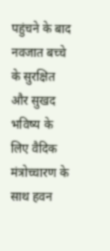पहुंचने के बाद नवजात बच्चे के सुरक्षित और सुखद भविष्य के लिए वैदिक मंत्रोच्चारण के साथ हवन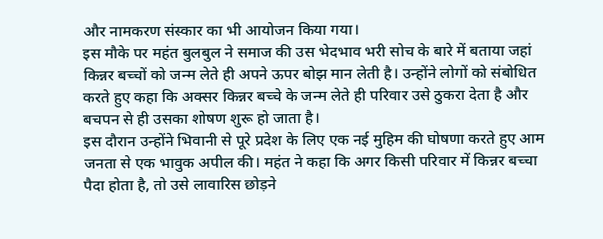और नामकरण संस्कार का भी आयोजन किया गया।
इस मौके पर महंत बुलबुल ने समाज की उस भेदभाव भरी सोच के बारे में बताया जहां किन्नर बच्चों को जन्म लेते ही अपने ऊपर बोझ मान लेती है। उन्होंने लोगों को संबोधित करते हुए कहा कि अक्सर किन्नर बच्चे के जन्म लेते ही परिवार उसे ठुकरा देता है और बचपन से ही उसका शोषण शुरू हो जाता है।
इस दौरान उन्होंने भिवानी से पूरे प्रदेश के लिए एक नई मुहिम की घोषणा करते हुए आम जनता से एक भावुक अपील की। महंत ने कहा कि अगर किसी परिवार में किन्नर बच्चा पैदा होता है, तो उसे लावारिस छोड़ने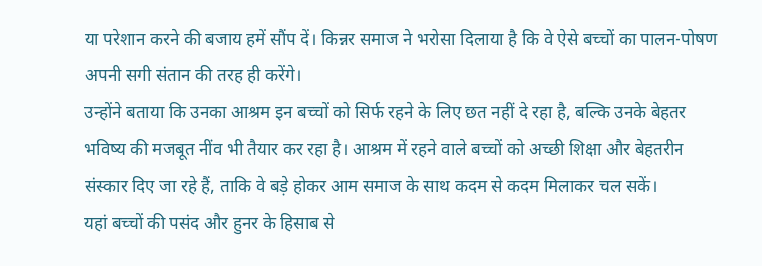या परेशान करने की बजाय हमें सौंप दें। किन्नर समाज ने भरोसा दिलाया है कि वे ऐसे बच्चों का पालन-पोषण अपनी सगी संतान की तरह ही करेंगे।
उन्होंने बताया कि उनका आश्रम इन बच्चों को सिर्फ रहने के लिए छत नहीं दे रहा है, बल्कि उनके बेहतर भविष्य की मजबूत नींव भी तैयार कर रहा है। आश्रम में रहने वाले बच्चों को अच्छी शिक्षा और बेहतरीन संस्कार दिए जा रहे हैं, ताकि वे बड़े होकर आम समाज के साथ कदम से कदम मिलाकर चल सकें।
यहां बच्चों की पसंद और हुनर के हिसाब से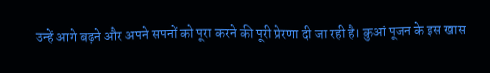उन्हें आगे बढ़ने और अपने सपनों को पूरा करने की पूरी प्रेरणा दी जा रही है। कुआं पूजन के इस खास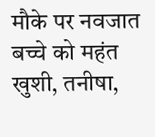मौके पर नवजात बच्चे को महंत खुशी, तनीषा,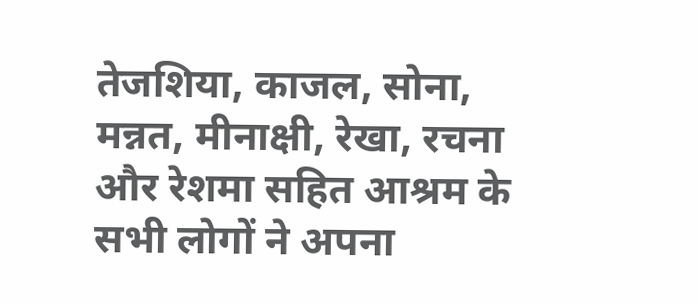तेजशिया, काजल, सोना, मन्नत, मीनाक्षी, रेखा, रचना और रेशमा सहित आश्रम के सभी लोगों ने अपना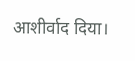आशीर्वाद दिया।